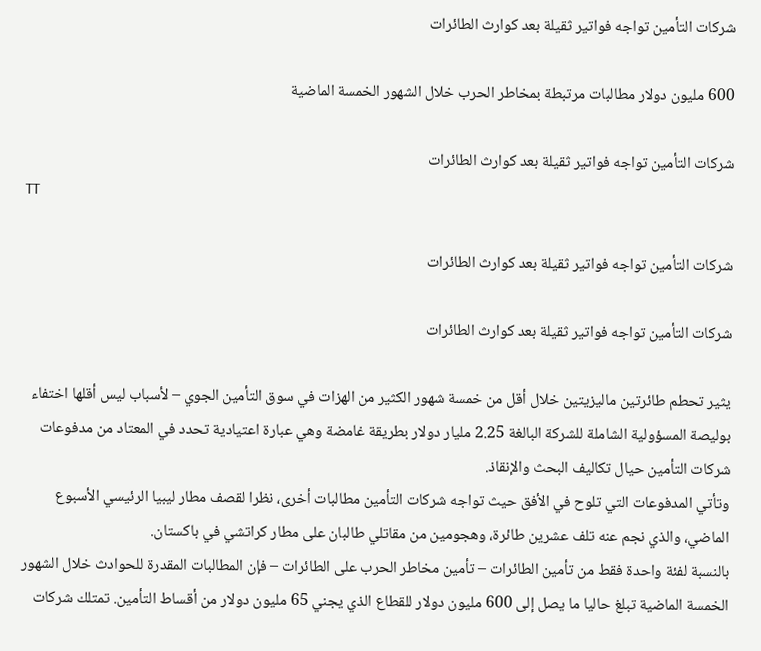شركات التأمين تواجه فواتير ثقيلة بعد كوارث الطائرات

600 مليون دولار مطالبات مرتبطة بمخاطر الحرب خلال الشهور الخمسة الماضية

شركات التأمين تواجه فواتير ثقيلة بعد كوارث الطائرات
TT

شركات التأمين تواجه فواتير ثقيلة بعد كوارث الطائرات

شركات التأمين تواجه فواتير ثقيلة بعد كوارث الطائرات

يثير تحطم طائرتين ماليزيتين خلال أقل من خمسة شهور الكثير من الهزات في سوق التأمين الجوي – لأسباب ليس أقلها اختفاء بوليصة المسؤولية الشاملة للشركة البالغة 2.25 مليار دولار بطريقة غامضة وهي عبارة اعتيادية تحدد في المعتاد من مدفوعات شركات التأمين حيال تكاليف البحث والإنقاذ.
وتأتي المدفوعات التي تلوح في الأفق حيث تواجه شركات التأمين مطالبات أخرى، نظرا لقصف مطار ليبيا الرئيسي الأسبوع الماضي، والذي نجم عنه تلف عشرين طائرة، وهجومين من مقاتلي طالبان على مطار كراتشي في باكستان.
بالنسبة لفئة واحدة فقط من تأمين الطائرات – تأمين مخاطر الحرب على الطائرات – فإن المطالبات المقدرة للحوادث خلال الشهور الخمسة الماضية تبلغ حاليا ما يصل إلى 600 مليون دولار للقطاع الذي يجني 65 مليون دولار من أقساط التأمين. تمتلك شركات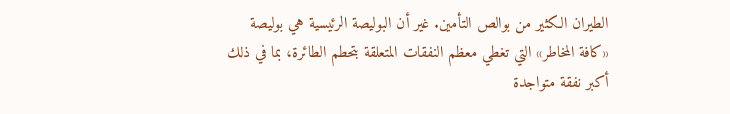الطيران الكثير من بوالص التأمين. غير أن البوليصة الرئيسية هي بوليصة «كافة المخاطر» التي تغطي معظم النفقات المتعلقة بتحطم الطائرة، بما في ذلك أكبر نفقة متواجدة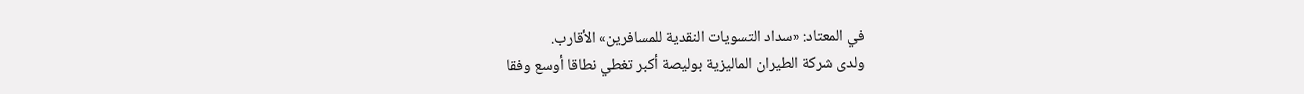في المعتاد: «سداد التسويات النقدية للمسافرين» الأقارب.
ولدى شركة الطيران الماليزية بوليصة أكبر تغطي نطاقا أوسع وفقا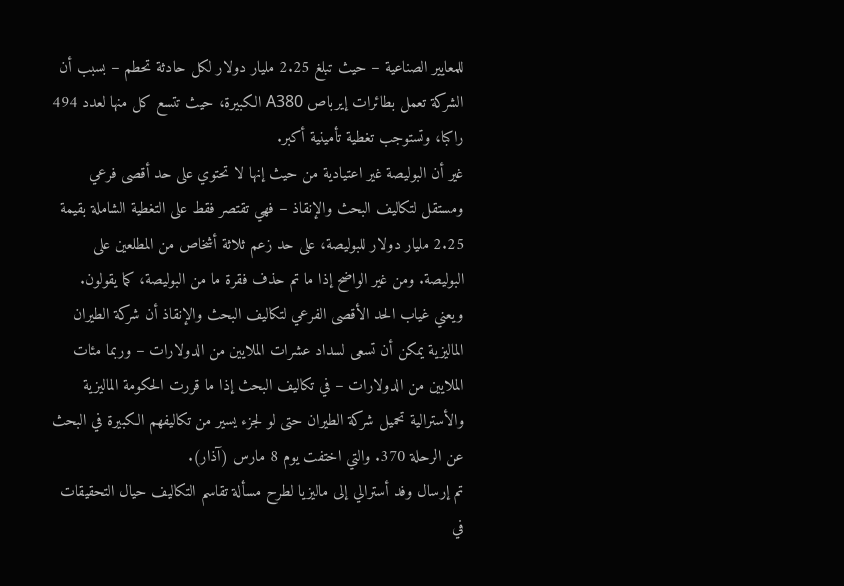للمعايير الصناعية – حيث تبلغ 2.25 مليار دولار لكل حادثة تحطم – بسبب أن الشركة تعمل بطائرات إيرباص A380 الكبيرة، حيث تتسع كل منها لعدد 494 راكبا، وتستوجب تغطية تأمينية أكبر.
غير أن البوليصة غير اعتيادية من حيث إنها لا تحتوي على حد أقصى فرعي ومستقل لتكاليف البحث والإنقاذ – فهي تقتصر فقط على التغطية الشاملة بقيمة 2.25 مليار دولار للبوليصة، على حد زعم ثلاثة أشخاص من المطلعين على البوليصة. ومن غير الواضح إذا ما تم حذف فقرة ما من البوليصة، كما يقولون.
ويعني غياب الحد الأقصى الفرعي لتكاليف البحث والإنقاذ أن شركة الطيران الماليزية يمكن أن تسعى لسداد عشرات الملايين من الدولارات – وربما مئات الملايين من الدولارات – في تكاليف البحث إذا ما قررت الحكومة الماليزية والأسترالية تحميل شركة الطيران حتى لو لجزء يسير من تكاليفهم الكبيرة في البحث عن الرحلة 370. والتي اختفت يوم 8 مارس (آذار).
تم إرسال وفد أسترالي إلى ماليزيا لطرح مسألة تقاسم التكاليف حيال التحقيقات في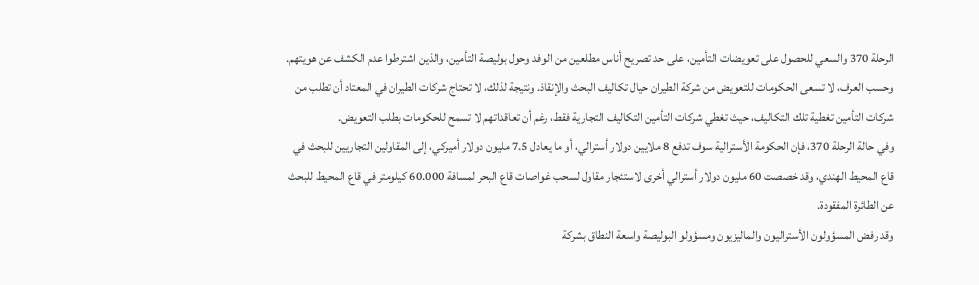الرحلة 370 والسعي للحصول على تعويضات التأمين، على حد تصريح أناس مطلعين من الوفد وحول بوليصة التأمين، والذين اشترطوا عدم الكشف عن هويتهم.
وحسب العرف، لا تسعى الحكومات للتعويض من شركة الطيران حيال تكاليف البحث والإنقاذ. ونتيجة لذلك، لا تحتاج شركات الطيران في المعتاد أن تطلب من شركات التأمين تغطية تلك التكاليف، حيث تغطي شركات التأمين التكاليف التجارية فقط، رغم أن تعاقداتهم لا تسمح للحكومات بطلب التعويض.
وفي حالة الرحلة 370، فإن الحكومة الأسترالية سوف تدفع 8 ملايين دولار أسترالي، أو ما يعادل 7.5 مليون دولار أميركي، إلى المقاولين التجاريين للبحث في قاع المحيط الهندي، وقد خصصت 60 مليون دولار أسترالي أخرى لاستئجار مقاول لسحب غواصات قاع البحر لمسافة 60.000 كيلومتر في قاع المحيط للبحث عن الطائرة المفقودة.
وقد رفض المسؤولون الأستراليون والماليزيون ومسؤولو البوليصة واسعة النطاق بشركة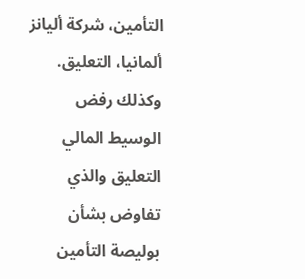التأمين، شركة أليانز ألمانيا، التعليق. وكذلك رفض الوسيط المالي التعليق والذي تفاوض بشأن بوليصة التأمين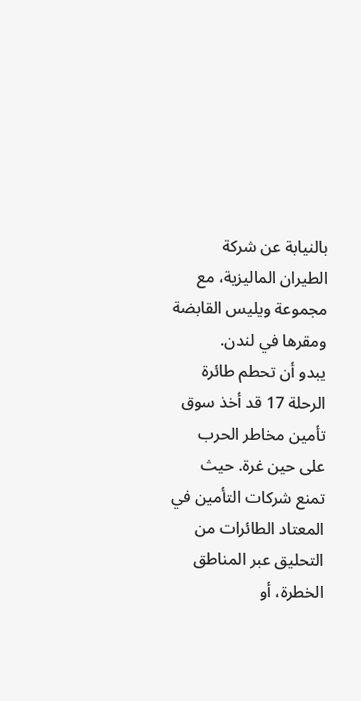بالنيابة عن شركة الطيران الماليزية، مع مجموعة ويليس القابضة ومقرها في لندن.
يبدو أن تحطم طائرة الرحلة 17 قد أخذ سوق تأمين مخاطر الحرب على حين غرة. حيث تمنع شركات التأمين في المعتاد الطائرات من التحليق عبر المناطق الخطرة، أو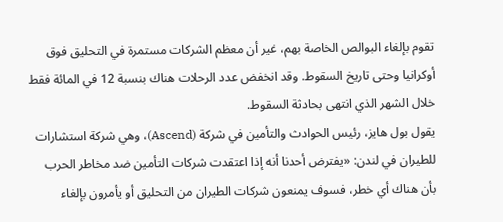تقوم بإلغاء البوالص الخاصة بهم، غير أن معظم الشركات مستمرة في التحليق فوق أوكرانيا وحتى تاريخ السقوط. وقد انخفض عدد الرحلات هناك بنسبة 12 في المائة فقط خلال الشهر الذي انتهى بحادثة السقوط.
يقول بول هايز، رئيس الحوادث والتأمين في شركة (Ascend)، وهي شركة استشارات للطيران في لندن: «يفترض أحدنا أنه إذا اعتقدت شركات التأمين ضد مخاطر الحرب بأن هناك أي خطر، فسوف يمنعون شركات الطيران من التحليق أو يأمرون بإلغاء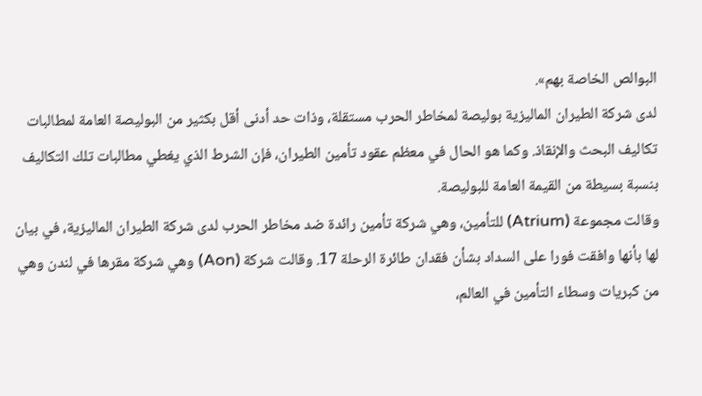البوالص الخاصة بهم».
لدى شركة الطيران الماليزية بوليصة لمخاطر الحرب مستقلة، وذات حد أدنى أقل بكثير من البوليصة العامة لمطالبات تكاليف البحث والإنقاذ. وكما هو الحال في معظم عقود تأمين الطيران، فإن الشرط الذي يغطي مطالبات تلك التكاليف بنسبة بسيطة من القيمة العامة للبوليصة.
وقالت مجموعة (Atrium) للتأمين، وهي شركة تأمين رائدة ضد مخاطر الحرب لدى شركة الطيران الماليزية، في بيان لها بأنها وافقت فورا على السداد بشأن فقدان طائرة الرحلة 17. وقالت شركة (Aon) وهي شركة مقرها في لندن وهي من كبريات وسطاء التأمين في العالم،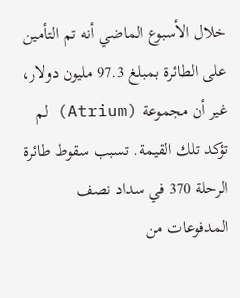خلال الأسبوع الماضي أنه تم التأمين على الطائرة بمبلغ 97.3 مليون دولار، غير أن مجموعة (Atrium) لم تؤكد تلك القيمة. تسبب سقوط طائرة الرحلة 370 في سداد نصف المدفوعات من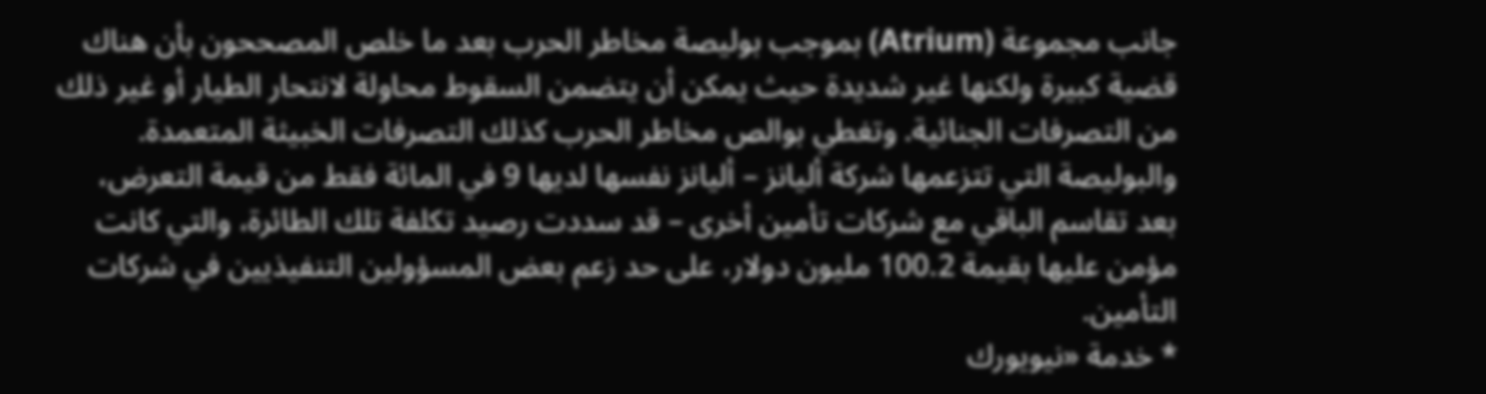جانب مجموعة (Atrium) بموجب بوليصة مخاطر الحرب بعد ما خلص المصححون بأن هناك قضية كبيرة ولكنها غير شديدة حيث يمكن أن يتضمن السقوط محاولة لانتحار الطيار أو غير ذلك من التصرفات الجنائية. وتغطي بوالص مخاطر الحرب كذلك التصرفات الخبيثة المتعمدة.
والبوليصة التي تتزعمها شركة أليانز – أليانز نفسها لديها 9 في المائة فقط من قيمة التعرض، بعد تقاسم الباقي مع شركات تأمين أخرى – قد سددت رصيد تكلفة تلك الطائرة، والتي كانت مؤمن عليها بقيمة 100.2 مليون دولار، على حد زعم بعض المسؤولين التنفيذيين في شركات التأمين.
* خدمة «نيويورك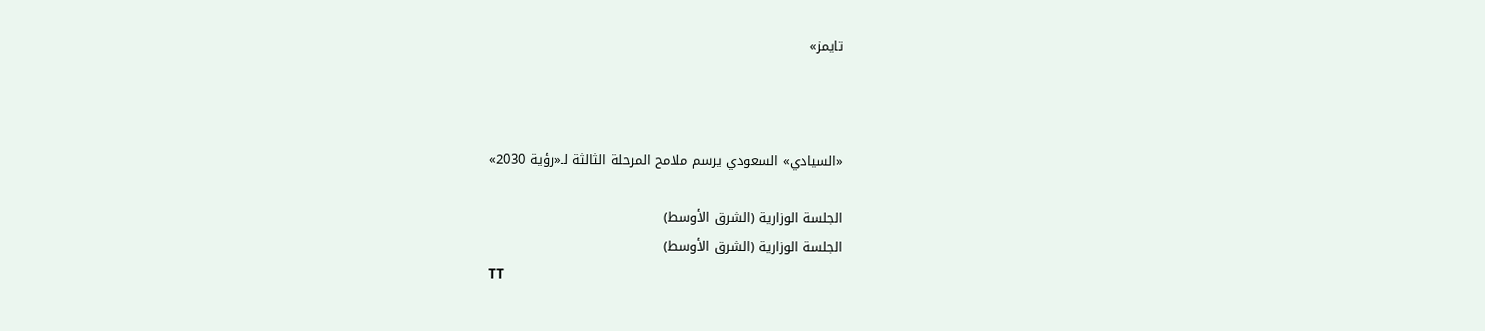تايمز»



«السيادي» السعودي يرسم ملامح المرحلة الثالثة لـ«رؤية 2030»

الجلسة الوزارية (الشرق الأوسط)
الجلسة الوزارية (الشرق الأوسط)
TT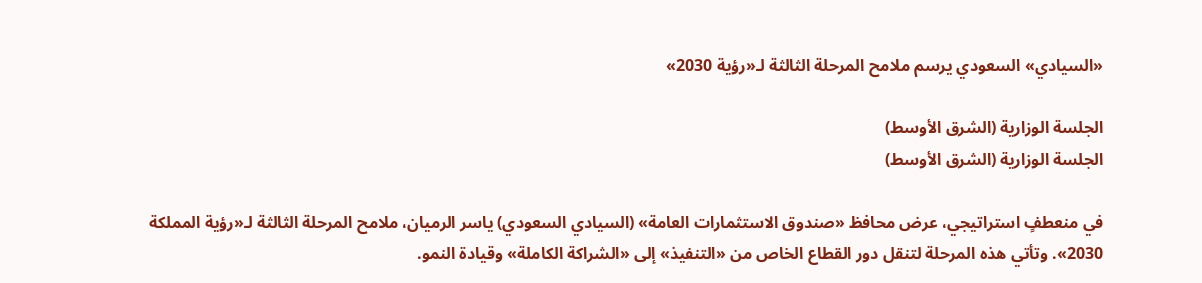«السيادي» السعودي يرسم ملامح المرحلة الثالثة لـ«رؤية 2030»

الجلسة الوزارية (الشرق الأوسط)
الجلسة الوزارية (الشرق الأوسط)

في منعطفٍ استراتيجي، عرض محافظ «صندوق الاستثمارات العامة» (السيادي السعودي) ياسر الرميان، ملامح المرحلة الثالثة لـ«رؤية المملكة 2030». وتأتي هذه المرحلة لتنقل دور القطاع الخاص من «التنفيذ» إلى «الشراكة الكاملة» وقيادة النمو.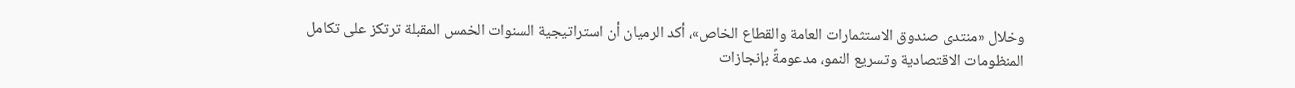وخلال «منتدى صندوق الاستثمارات العامة والقطاع الخاص»، أكد الرميان أن استراتيجية السنوات الخمس المقبلة ترتكز على تكامل المنظومات الاقتصادية وتسريع النمو، مدعومةً بإنجازات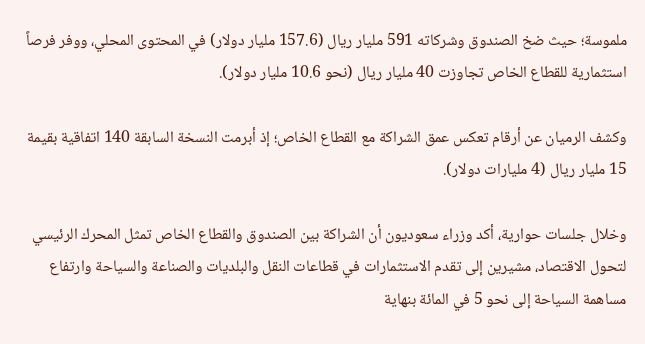ملموسة؛ حيث ضخ الصندوق وشركاته 591 مليار ريال (157.6 مليار دولار) في المحتوى المحلي، ووفر فرصاً استثمارية للقطاع الخاص تجاوزت 40 مليار ريال (نحو 10.6 مليار دولار).

وكشف الرميان عن أرقام تعكس عمق الشراكة مع القطاع الخاص؛ إذ أبرمت النسخة السابقة 140 اتفاقية بقيمة 15 مليار ريال (4 مليارات دولار).

وخلال جلسات حوارية، أكد وزراء سعوديون أن الشراكة بين الصندوق والقطاع الخاص تمثل المحرك الرئيسي لتحول الاقتصاد، مشيرين إلى تقدم الاستثمارات في قطاعات النقل والبلديات والصناعة والسياحة وارتفاع مساهمة السياحة إلى نحو 5 في المائة بنهاية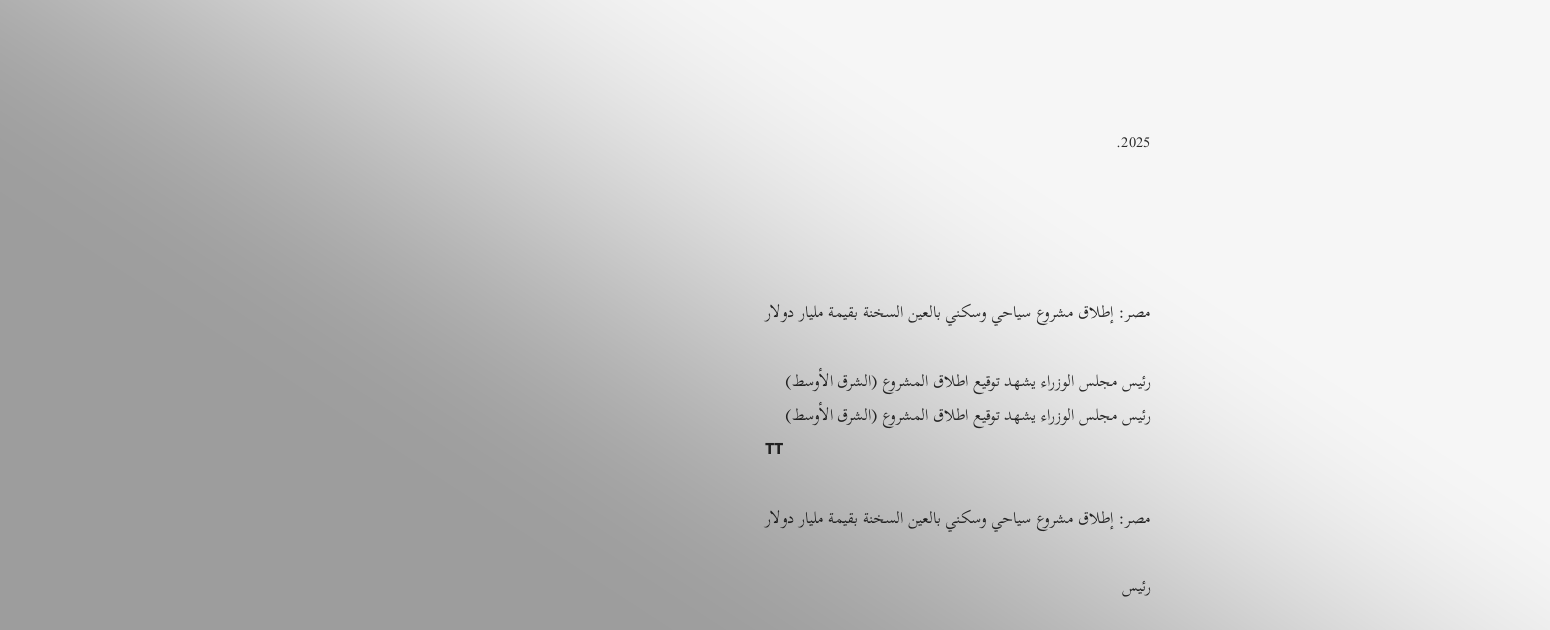2025.




مصر: إطلاق مشروع سياحي وسكني بالعين السخنة بقيمة مليار دولار

رئيس مجلس الوزراء يشهد توقيع اطلاق المشروع (الشرق الأوسط)
رئيس مجلس الوزراء يشهد توقيع اطلاق المشروع (الشرق الأوسط)
TT

مصر: إطلاق مشروع سياحي وسكني بالعين السخنة بقيمة مليار دولار

رئيس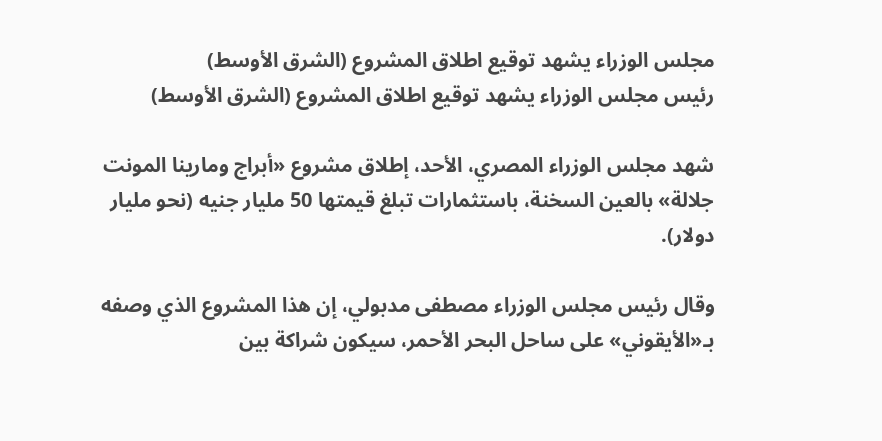مجلس الوزراء يشهد توقيع اطلاق المشروع (الشرق الأوسط)
رئيس مجلس الوزراء يشهد توقيع اطلاق المشروع (الشرق الأوسط)

شهد مجلس الوزراء المصري، الأحد، إطلاق مشروع «أبراج ومارينا المونت جلالة» بالعين السخنة، باستثمارات تبلغ قيمتها 50 مليار جنيه (نحو مليار دولار).

وقال رئيس مجلس الوزراء مصطفى مدبولي، إن هذا المشروع الذي وصفه بـ«الأيقوني» على ساحل البحر الأحمر، سيكون شراكة بين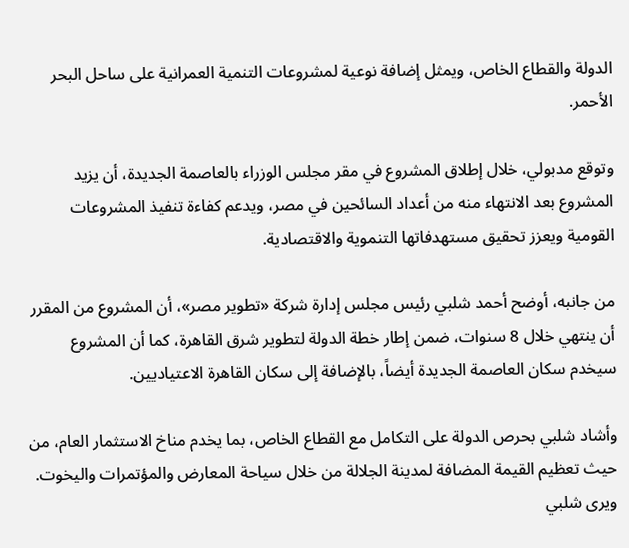الدولة والقطاع الخاص، ويمثل إضافة نوعية لمشروعات التنمية العمرانية على ساحل البحر الأحمر.

وتوقع مدبولي، خلال إطلاق المشروع في مقر مجلس الوزراء بالعاصمة الجديدة، أن يزيد المشروع بعد الانتهاء منه من أعداد السائحين في مصر، ويدعم كفاءة تنفيذ المشروعات القومية ويعزز تحقيق مستهدفاتها التنموية والاقتصادية.

من جانبه، أوضح أحمد شلبي رئيس مجلس إدارة شركة «تطوير مصر»، أن المشروع من المقرر أن ينتهي خلال 8 سنوات، ضمن إطار خطة الدولة لتطوير شرق القاهرة، كما أن المشروع سيخدم سكان العاصمة الجديدة أيضاً، بالإضافة إلى سكان القاهرة الاعتياديين.

وأشاد شلبي بحرص الدولة على التكامل مع القطاع الخاص، بما يخدم مناخ الاستثمار العام، من حيث تعظيم القيمة المضافة لمدينة الجلالة من خلال سياحة المعارض والمؤتمرات واليخوت. ويرى شلبي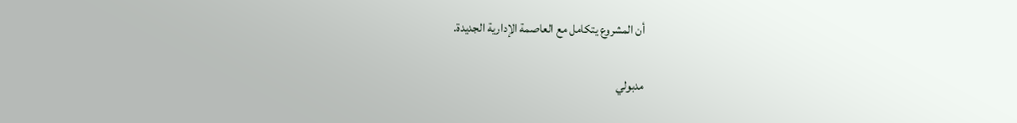أن المشروع يتكامل مع العاصمة الإدارية الجديدة.

مدبولي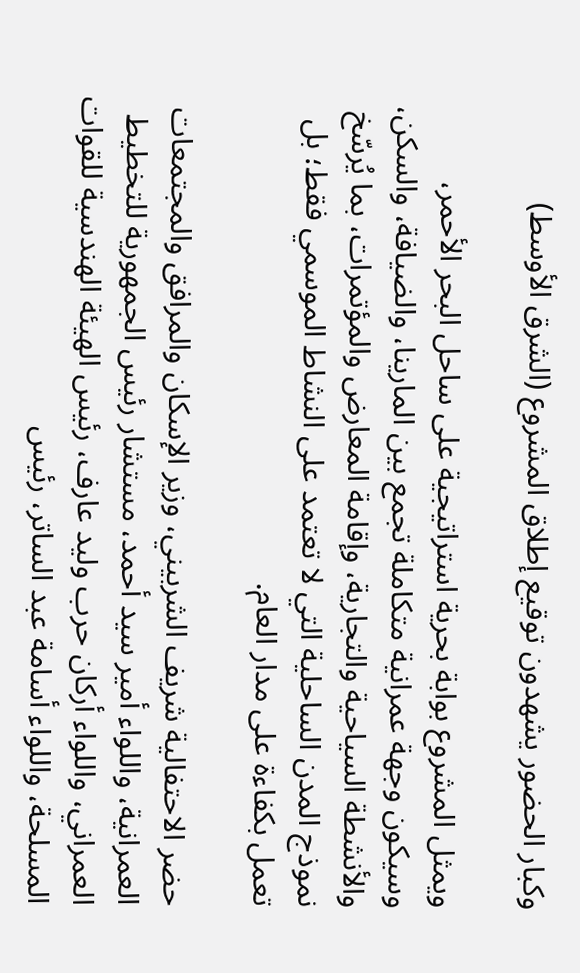وكبار الحضور يشهدون توقيع إطلاق المشروع (الشرق الأوسط)

ويمثل المشروع بوابة بحرية استراتيجية على ساحل البحر الأحمر، وسيكون وجهة عمرانية متكاملة تجمع بين المارينا، والضيافة، والسكن، والأنشطة السياحية والتجارية، وإقامة المعارض والمؤتمرات، بما يُرسّخ نموذج المدن الساحلية التي لا تعتمد على النشاط الموسمي فقط؛ بل تعمل بكفاءة على مدار العام.

حضر الاحتفالية شريف الشربيني، وزير الإسكان والمرافق والمجتمعات العمرانية، واللواء أمير سيد أحمد، مستشار رئيس الجمهورية للتخطيط العمراني، واللواء أركان حرب وليد عارف، رئيس الهيئة الهندسية للقوات المسلحة، واللواء أسامة عبد الساتر، رئيس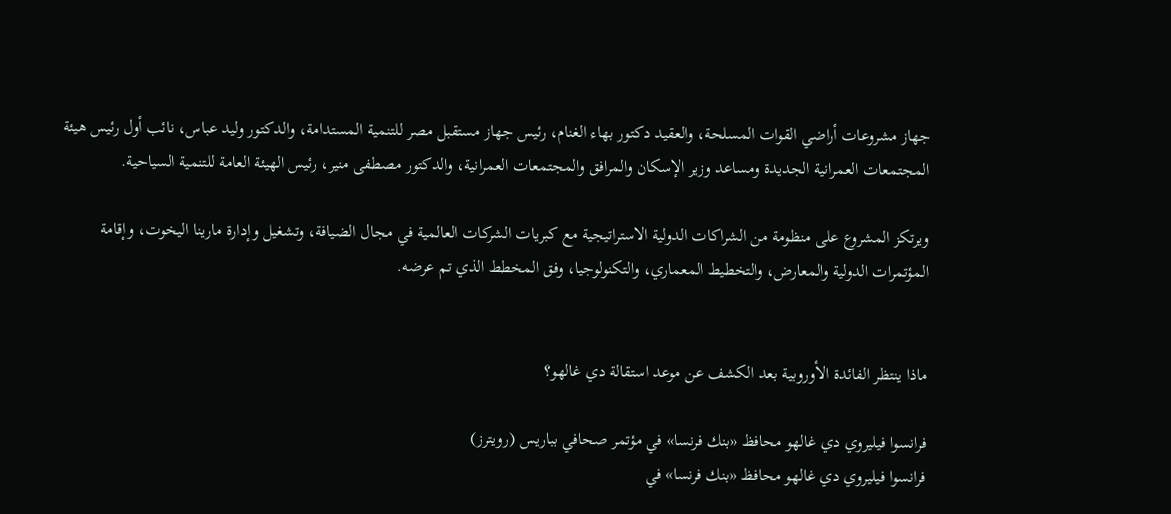جهاز مشروعات أراضي القوات المسلحة، والعقيد دكتور بهاء الغنام، رئيس جهاز مستقبل مصر للتنمية المستدامة، والدكتور وليد عباس، نائب أول رئيس هيئة المجتمعات العمرانية الجديدة ومساعد وزير الإسكان والمرافق والمجتمعات العمرانية، والدكتور مصطفى منير، رئيس الهيئة العامة للتنمية السياحية.

ويرتكز المشروع على منظومة من الشراكات الدولية الاستراتيجية مع كبريات الشركات العالمية في مجال الضيافة، وتشغيل وإدارة مارينا اليخوت، وإقامة المؤتمرات الدولية والمعارض، والتخطيط المعماري، والتكنولوجيا، وفق المخطط الذي تم عرضه.


ماذا ينتظر الفائدة الأوروبية بعد الكشف عن موعد استقالة دي غالهو؟

فرانسوا فيليروي دي غالهو محافظ «بنك فرنسا» في مؤتمر صحافي بباريس (رويترز)
فرانسوا فيليروي دي غالهو محافظ «بنك فرنسا» في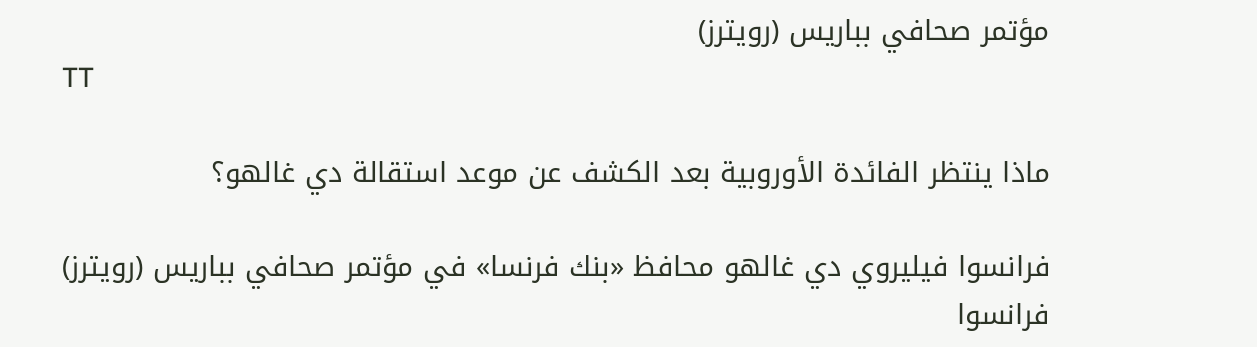مؤتمر صحافي بباريس (رويترز)
TT

ماذا ينتظر الفائدة الأوروبية بعد الكشف عن موعد استقالة دي غالهو؟

فرانسوا فيليروي دي غالهو محافظ «بنك فرنسا» في مؤتمر صحافي بباريس (رويترز)
فرانسوا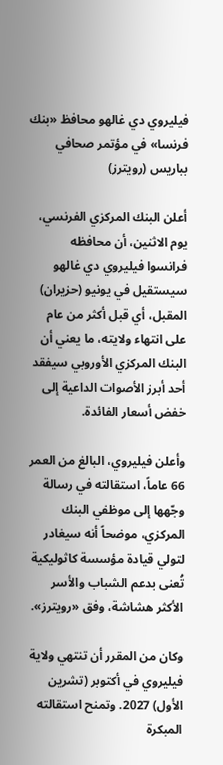فيليروي دي غالهو محافظ «بنك فرنسا» في مؤتمر صحافي بباريس (رويترز)

أعلن البنك المركزي الفرنسي، يوم الاثنين، أن محافظه فرانسوا فيليروي دي غالهو سيستقيل في يونيو (حزيران) المقبل، أي قبل أكثر من عام على انتهاء ولايته، ما يعني أن البنك المركزي الأوروبي سيفقد أحد أبرز الأصوات الداعية إلى خفض أسعار الفائدة.

وأعلن فيليروي، البالغ من العمر 66 عاماً، استقالته في رسالة وجّهها إلى موظفي البنك المركزي، موضحاً أنه سيغادر لتولي قيادة مؤسسة كاثوليكية تُعنى بدعم الشباب والأسر الأكثر هشاشة، وفق «رويترز».

وكان من المقرر أن تنتهي ولاية فيليروي في أكتوبر (تشرين الأول) 2027. وتمنح استقالته المبكرة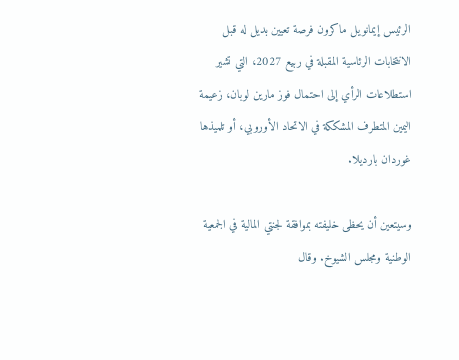الرئيس إيمانويل ماكرون فرصة تعيين بديل له قبل الانتخابات الرئاسية المقبلة في ربيع 2027، التي تشير استطلاعات الرأي إلى احتمال فوز مارين لوبان، زعيمة اليمين المتطرف المشككة في الاتحاد الأوروبي، أو تلميذها غوردان بارديلا.

وسيتعين أن يحظى خليفته بموافقة لجنتي المالية في الجمعية الوطنية ومجلس الشيوخ. وقال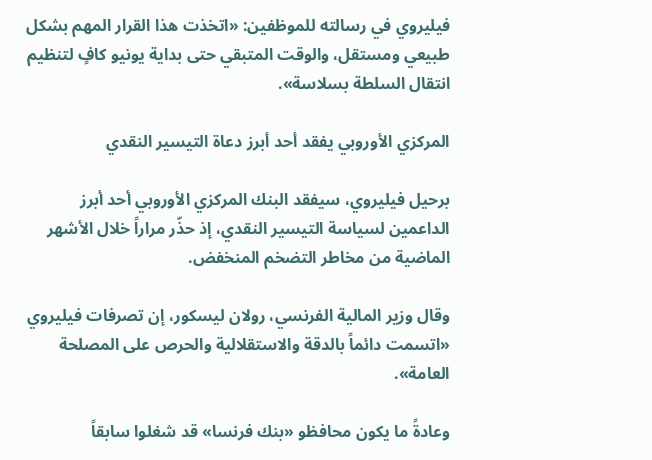فيليروي في رسالته للموظفين: «اتخذت هذا القرار المهم بشكل طبيعي ومستقل، والوقت المتبقي حتى بداية يونيو كافٍ لتنظيم انتقال السلطة بسلاسة».

المركزي الأوروبي يفقد أحد أبرز دعاة التيسير النقدي

برحيل فيليروي، سيفقد البنك المركزي الأوروبي أحد أبرز الداعمين لسياسة التيسير النقدي، إذ حذّر مراراً خلال الأشهر الماضية من مخاطر التضخم المنخفض.

وقال وزير المالية الفرنسي، رولان ليسكور، إن تصرفات فيليروي «اتسمت دائماً بالدقة والاستقلالية والحرص على المصلحة العامة».

وعادةً ما يكون محافظو «بنك فرنسا» قد شغلوا سابقاً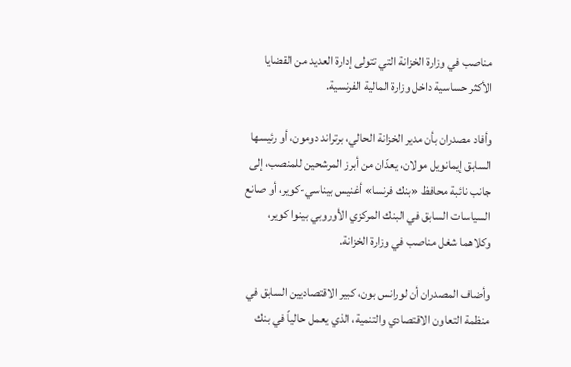مناصب في وزارة الخزانة التي تتولى إدارة العديد من القضايا الأكثر حساسية داخل وزارة المالية الفرنسية.

وأفاد مصدران بأن مدير الخزانة الحالي، برتراند دومون، أو رئيسها السابق إيمانويل مولان، يعدّان من أبرز المرشحين للمنصب، إلى جانب نائبة محافظ «بنك فرنسا» أغنيس بيناسي-كوير، أو صانع السياسات السابق في البنك المركزي الأوروبي بينوا كوير، وكلاهما شغل مناصب في وزارة الخزانة.

وأضاف المصدران أن لورانس بون، كبير الاقتصاديين السابق في منظمة التعاون الاقتصادي والتنمية، الذي يعمل حالياً في بنك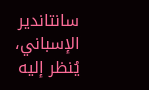سانتاندير الإسباني، يُنظر إليه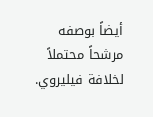أيضاً بوصفه مرشحاً محتملاً لخلافة فيليروي.